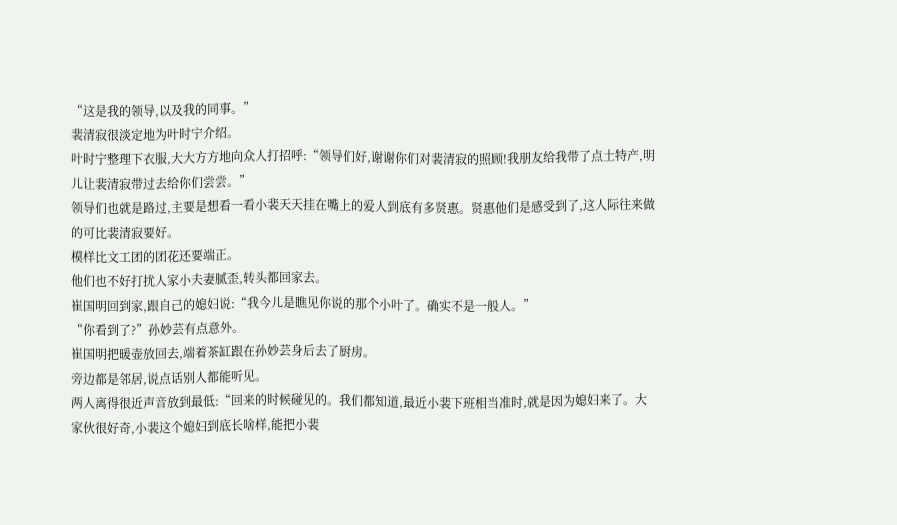“这是我的领导,以及我的同事。”
裴清寂很淡定地为叶时宁介绍。
叶时宁整理下衣服,大大方方地向众人打招呼:“领导们好,谢谢你们对裴清寂的照顾!我朋友给我带了点土特产,明儿让裴清寂带过去给你们尝尝。”
领导们也就是路过,主要是想看一看小裴天天挂在嘴上的爱人到底有多贤惠。贤惠他们是感受到了,这人际往来做的可比裴清寂要好。
模样比文工团的团花还要端正。
他们也不好打扰人家小夫妻腻歪,转头都回家去。
崔国明回到家,跟自己的媳妇说:“我今儿是瞧见你说的那个小叶了。确实不是一般人。”
“你看到了?”孙妙芸有点意外。
崔国明把暖壶放回去,端着茶缸跟在孙妙芸身后去了厨房。
旁边都是邻居,说点话别人都能听见。
两人离得很近声音放到最低:“回来的时候碰见的。我们都知道,最近小裴下班相当准时,就是因为媳妇来了。大家伙很好奇,小裴这个媳妇到底长啥样,能把小裴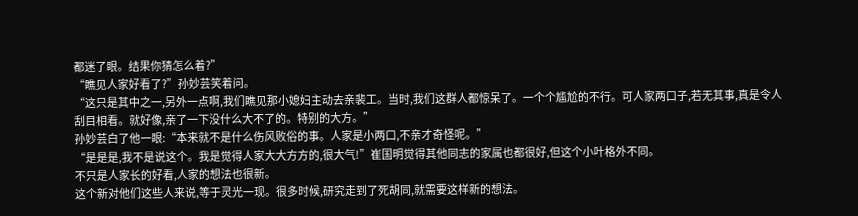都迷了眼。结果你猜怎么着?”
“瞧见人家好看了?”孙妙芸笑着问。
“这只是其中之一,另外一点啊,我们瞧见那小媳妇主动去亲裴工。当时,我们这群人都惊呆了。一个个尴尬的不行。可人家两口子,若无其事,真是令人刮目相看。就好像,亲了一下没什么大不了的。特别的大方。”
孙妙芸白了他一眼:“本来就不是什么伤风败俗的事。人家是小两口,不亲才奇怪呢。”
“是是是,我不是说这个。我是觉得人家大大方方的,很大气!”崔国明觉得其他同志的家属也都很好,但这个小叶格外不同。
不只是人家长的好看,人家的想法也很新。
这个新对他们这些人来说,等于灵光一现。很多时候,研究走到了死胡同,就需要这样新的想法。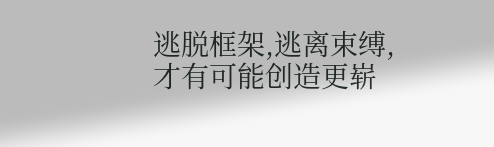逃脱框架,逃离束缚,才有可能创造更崭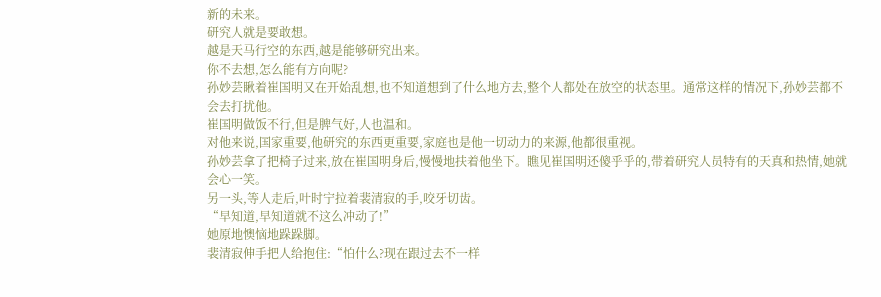新的未来。
研究人就是要敢想。
越是天马行空的东西,越是能够研究出来。
你不去想,怎么能有方向呢?
孙妙芸瞅着崔国明又在开始乱想,也不知道想到了什么地方去,整个人都处在放空的状态里。通常这样的情况下,孙妙芸都不会去打扰他。
崔国明做饭不行,但是脾气好,人也温和。
对他来说,国家重要,他研究的东西更重要,家庭也是他一切动力的来源,他都很重视。
孙妙芸拿了把椅子过来,放在崔国明身后,慢慢地扶着他坐下。瞧见崔国明还傻乎乎的,带着研究人员特有的天真和热情,她就会心一笑。
另一头,等人走后,叶时宁拉着裴清寂的手,咬牙切齿。
“早知道,早知道就不这么冲动了!”
她原地懊恼地跺跺脚。
裴清寂伸手把人给抱住:“怕什么?现在跟过去不一样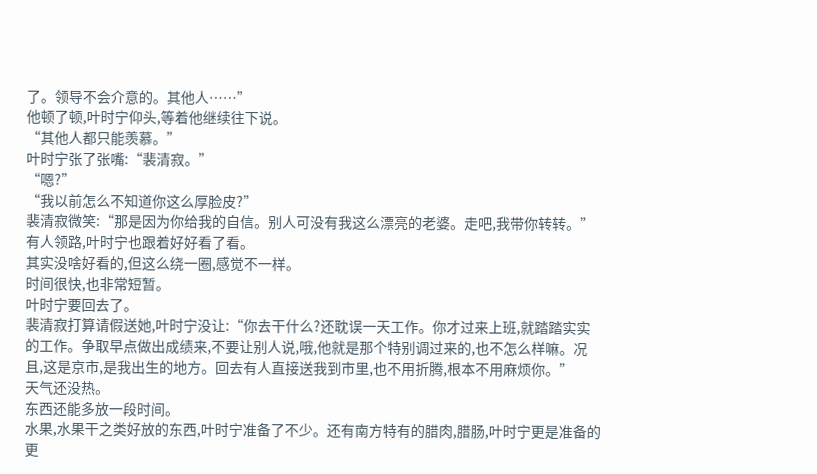了。领导不会介意的。其他人……”
他顿了顿,叶时宁仰头,等着他继续往下说。
“其他人都只能羡慕。”
叶时宁张了张嘴:“裴清寂。”
“嗯?”
“我以前怎么不知道你这么厚脸皮?”
裴清寂微笑:“那是因为你给我的自信。别人可没有我这么漂亮的老婆。走吧,我带你转转。”
有人领路,叶时宁也跟着好好看了看。
其实没啥好看的,但这么绕一圈,感觉不一样。
时间很快,也非常短暂。
叶时宁要回去了。
裴清寂打算请假送她,叶时宁没让:“你去干什么?还耽误一天工作。你才过来上班,就踏踏实实的工作。争取早点做出成绩来,不要让别人说,哦,他就是那个特别调过来的,也不怎么样嘛。况且,这是京市,是我出生的地方。回去有人直接送我到市里,也不用折腾,根本不用麻烦你。”
天气还没热。
东西还能多放一段时间。
水果,水果干之类好放的东西,叶时宁准备了不少。还有南方特有的腊肉,腊肠,叶时宁更是准备的更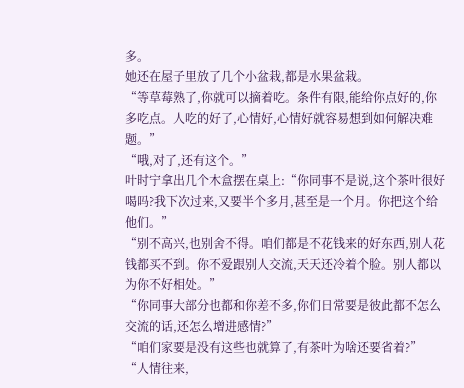多。
她还在屋子里放了几个小盆栽,都是水果盆栽。
“等草莓熟了,你就可以摘着吃。条件有限,能给你点好的,你多吃点。人吃的好了,心情好,心情好就容易想到如何解决难题。”
“哦,对了,还有这个。”
叶时宁拿出几个木盒摆在桌上:“你同事不是说,这个茶叶很好喝吗?我下次过来,又要半个多月,甚至是一个月。你把这个给他们。”
“别不高兴,也别舍不得。咱们都是不花钱来的好东西,别人花钱都买不到。你不爱跟别人交流,天天还冷着个脸。别人都以为你不好相处。”
“你同事大部分也都和你差不多,你们日常要是彼此都不怎么交流的话,还怎么增进感情?”
“咱们家要是没有这些也就算了,有茶叶为啥还要省着?”
“人情往来,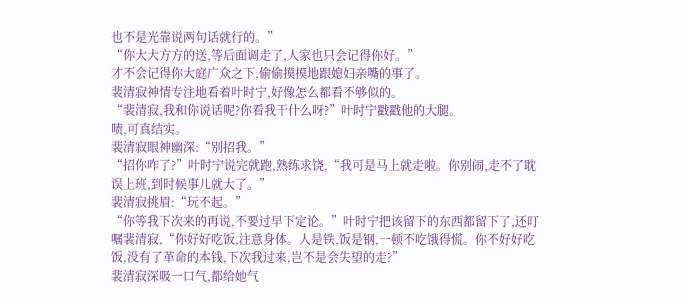也不是光靠说两句话就行的。”
“你大大方方的送,等后面调走了,人家也只会记得你好。”
才不会记得你大庭广众之下,偷偷摸摸地跟媳妇亲嘴的事了。
裴清寂神情专注地看着叶时宁,好像怎么都看不够似的。
“裴清寂,我和你说话呢?你看我干什么呀?”叶时宁戳戳他的大腿。
啧,可真结实。
裴清寂眼神幽深:“别招我。”
“招你咋了?”叶时宁说完就跑,熟练求饶,“我可是马上就走啦。你别闹,走不了耽误上班,到时候事儿就大了。”
裴清寂挑眉:“玩不起。”
“你等我下次来的再说,不要过早下定论。”叶时宁把该留下的东西都留下了,还叮嘱裴清寂,“你好好吃饭,注意身体。人是铁,饭是钢,一顿不吃饿得慌。你不好好吃饭,没有了革命的本钱,下次我过来,岂不是会失望的走?”
裴清寂深吸一口气,都给她气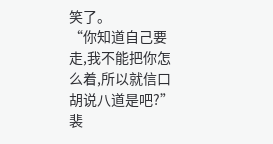笑了。
“你知道自己要走,我不能把你怎么着,所以就信口胡说八道是吧?”裴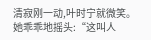清寂刚一动,叶时宁就微笑。
她乖乖地摇头:“这叫人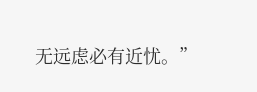无远虑必有近忧。”